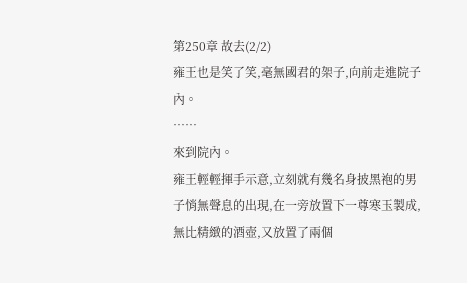第250章 故去(2/2)
雍王也是笑了笑,毫無國君的架子,向前走進院子內。
……
來到院內。
雍王輕輕揮手示意,立刻就有幾名身披黑袍的男子悄無聲息的出現,在一旁放置下一尊寒玉製成,無比精緻的酒壺,又放置了兩個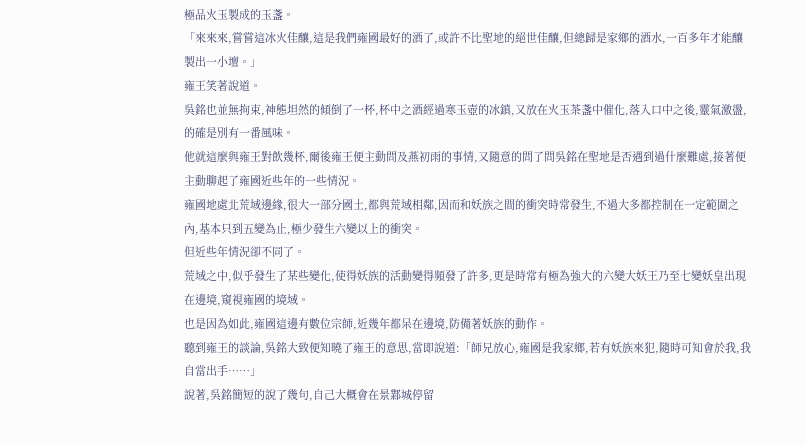極品火玉製成的玉盞。
「來來來,嘗嘗這冰火佳釀,這是我們雍國最好的酒了,或許不比聖地的絕世佳釀,但總歸是家鄉的酒水,一百多年才能釀製出一小壇。」
雍王笑著說道。
吳銘也並無拘束,神態坦然的傾倒了一杯,杯中之酒經過寒玉壺的冰鎮,又放在火玉茶盞中催化,落入口中之後,靈氣激盪,的確是別有一番風味。
他就這麼與雍王對飲幾杯,爾後雍王便主動問及燕初雨的事情,又隨意的問了問吳銘在聖地是否遇到過什麼難處,接著便主動聊起了雍國近些年的一些情況。
雍國地處北荒域邊緣,很大一部分國土,都與荒域相鄰,因而和妖族之間的衝突時常發生,不過大多都控制在一定範圍之內,基本只到五變為止,極少發生六變以上的衝突。
但近些年情況卻不同了。
荒域之中,似乎發生了某些變化,使得妖族的活動變得頻發了許多,更是時常有極為強大的六變大妖王乃至七變妖皇出現在邊境,窺視雍國的境域。
也是因為如此,雍國這邊有數位宗師,近幾年都呆在邊境,防備著妖族的動作。
聽到雍王的談論,吳銘大致便知曉了雍王的意思,當即說道:「師兄放心,雍國是我家鄉,若有妖族來犯,隨時可知會於我,我自當出手……」
說著,吳銘簡短的說了幾句,自己大概會在景鄴城停留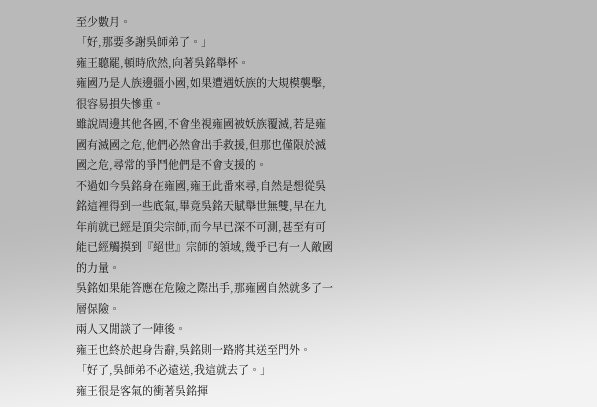至少數月。
「好,那要多謝吳師弟了。」
雍王聽罷,頓時欣然,向著吳銘舉杯。
雍國乃是人族邊疆小國,如果遭遇妖族的大規模襲擊,很容易損失慘重。
雖說周邊其他各國,不會坐視雍國被妖族覆滅,若是雍國有滅國之危,他們必然會出手救援,但那也僅限於滅國之危,尋常的爭鬥他們是不會支援的。
不過如今吳銘身在雍國,雍王此番來尋,自然是想從吳銘這裡得到一些底氣,畢竟吳銘天賦舉世無雙,早在九年前就已經是頂尖宗師,而今早已深不可測,甚至有可能已經觸摸到『絕世』宗師的領域,幾乎已有一人敵國的力量。
吳銘如果能答應在危險之際出手,那雍國自然就多了一層保險。
兩人又閒談了一陣後。
雍王也終於起身告辭,吳銘則一路將其送至門外。
「好了,吳師弟不必遠送,我這就去了。」
雍王很是客氣的衝著吳銘揮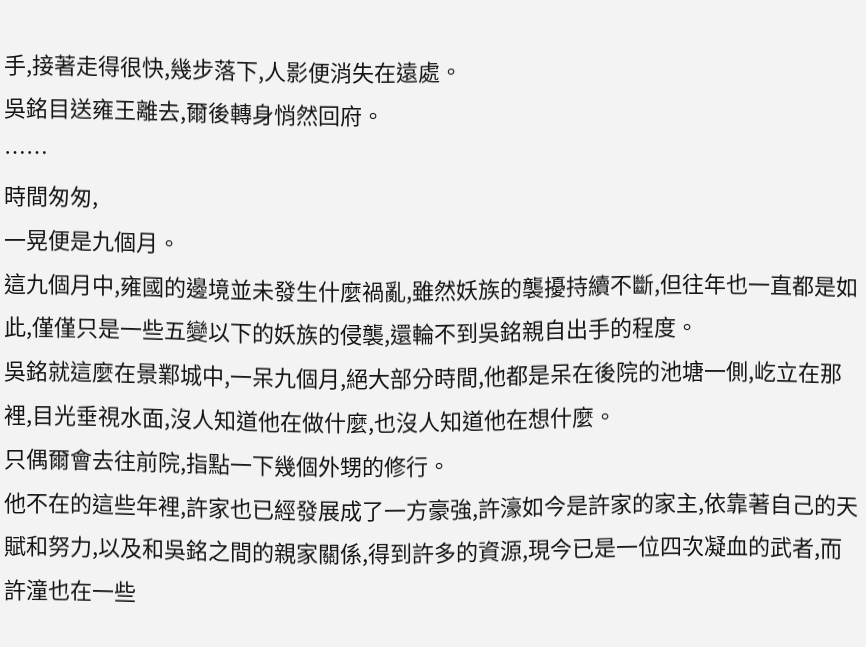手,接著走得很快,幾步落下,人影便消失在遠處。
吳銘目送雍王離去,爾後轉身悄然回府。
……
時間匆匆,
一晃便是九個月。
這九個月中,雍國的邊境並未發生什麼禍亂,雖然妖族的襲擾持續不斷,但往年也一直都是如此,僅僅只是一些五變以下的妖族的侵襲,還輪不到吳銘親自出手的程度。
吳銘就這麼在景鄴城中,一呆九個月,絕大部分時間,他都是呆在後院的池塘一側,屹立在那裡,目光垂視水面,沒人知道他在做什麼,也沒人知道他在想什麼。
只偶爾會去往前院,指點一下幾個外甥的修行。
他不在的這些年裡,許家也已經發展成了一方豪強,許濠如今是許家的家主,依靠著自己的天賦和努力,以及和吳銘之間的親家關係,得到許多的資源,現今已是一位四次凝血的武者,而許潼也在一些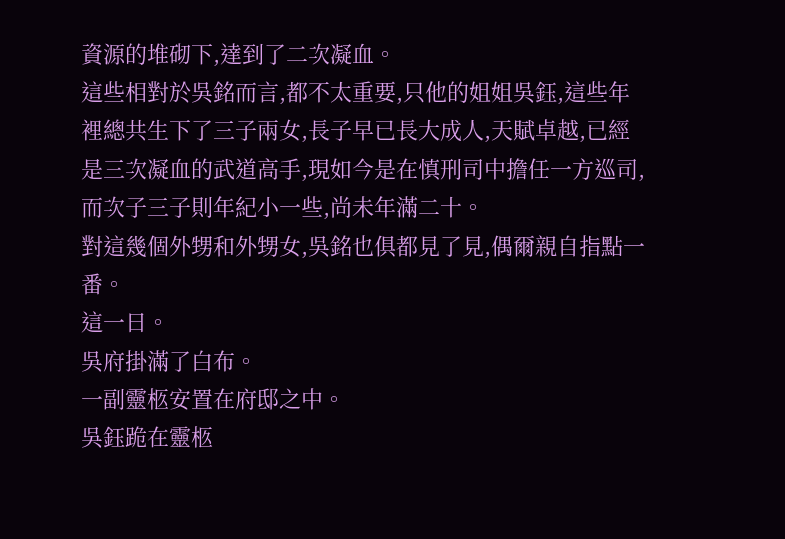資源的堆砌下,達到了二次凝血。
這些相對於吳銘而言,都不太重要,只他的姐姐吳鈺,這些年裡總共生下了三子兩女,長子早已長大成人,天賦卓越,已經是三次凝血的武道高手,現如今是在慎刑司中擔任一方巡司,而次子三子則年紀小一些,尚未年滿二十。
對這幾個外甥和外甥女,吳銘也俱都見了見,偶爾親自指點一番。
這一日。
吳府掛滿了白布。
一副靈柩安置在府邸之中。
吳鈺跪在靈柩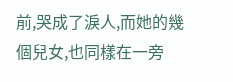前,哭成了淚人,而她的幾個兒女,也同樣在一旁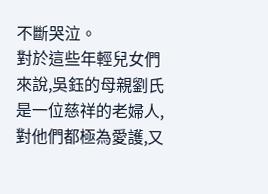不斷哭泣。
對於這些年輕兒女們來說,吳鈺的母親劉氏是一位慈祥的老婦人,對他們都極為愛護,又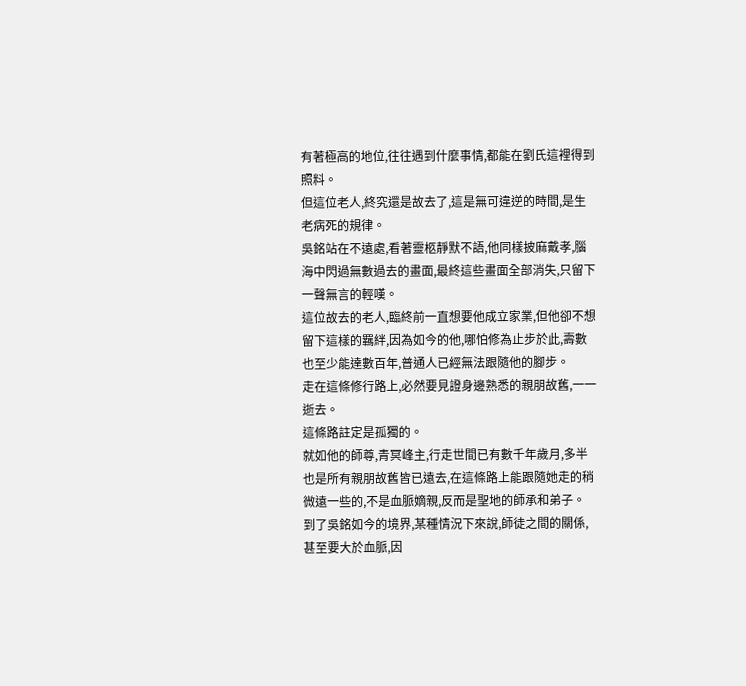有著極高的地位,往往遇到什麼事情,都能在劉氏這裡得到照料。
但這位老人,終究還是故去了,這是無可違逆的時間,是生老病死的規律。
吳銘站在不遠處,看著靈柩靜默不語,他同樣披麻戴孝,腦海中閃過無數過去的畫面,最終這些畫面全部消失,只留下一聲無言的輕嘆。
這位故去的老人,臨終前一直想要他成立家業,但他卻不想留下這樣的羈絆,因為如今的他,哪怕修為止步於此,壽數也至少能達數百年,普通人已經無法跟隨他的腳步。
走在這條修行路上,必然要見證身邊熟悉的親朋故舊,一一逝去。
這條路註定是孤獨的。
就如他的師尊,青冥峰主,行走世間已有數千年歲月,多半也是所有親朋故舊皆已遠去,在這條路上能跟隨她走的稍微遠一些的,不是血脈嫡親,反而是聖地的師承和弟子。
到了吳銘如今的境界,某種情況下來說,師徒之間的關係,甚至要大於血脈,因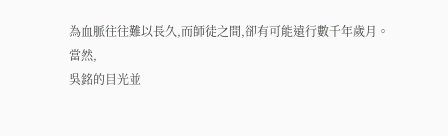為血脈往往難以長久,而師徒之間,卻有可能遠行數千年歲月。
當然,
吳銘的目光並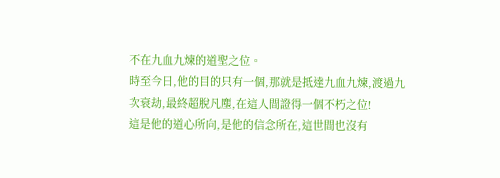不在九血九煉的道聖之位。
時至今日,他的目的只有一個,那就是抵達九血九煉,渡過九次衰劫,最終超脫凡塵,在這人間證得一個不朽之位!
這是他的道心所向,是他的信念所在,這世間也沒有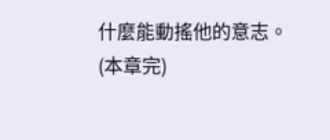什麼能動搖他的意志。
(本章完)